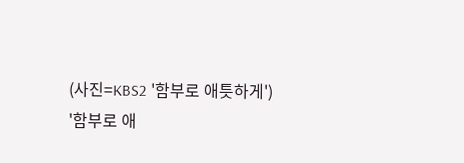(사진=KBS2 '함부로 애틋하게')
'함부로 애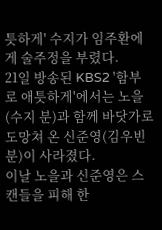틋하게' 수지가 임주환에게 술주정을 부렸다.
21일 방송된 KBS2 '함부로 애틋하게'에서는 노을(수지 분)과 함께 바닷가로 도망쳐 온 신준영(김우빈 분)이 사라졌다.
이날 노을과 신준영은 스캔들을 피해 한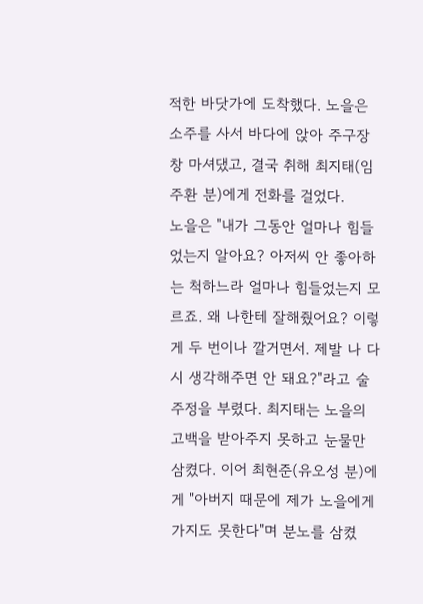적한 바닷가에 도착했다. 노을은 소주를 사서 바다에 앉아 주구장창 마셔댔고, 결국 취해 최지태(임주환 분)에게 전화를 걸었다.
노을은 "내가 그동안 얼마나 힘들었는지 알아요? 아저씨 안 좋아하는 척하느라 얼마나 힘들었는지 모르죠. 왜 나한테 잘해줬어요? 이렇게 두 번이나 깔거면서. 제발 나 다시 생각해주면 안 돼요?"라고 술주정을 부렸다. 최지태는 노을의 고백을 받아주지 못하고 눈물만 삼켰다. 이어 최현준(유오성 분)에게 "아버지 때문에 제가 노을에게 가지도 못한다"며 분노를 삼켰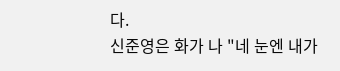다.
신준영은 화가 나 "네 눈엔 내가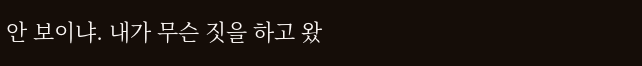안 보이냐. 내가 무슨 짓을 하고 왔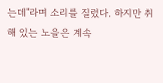는데"라며 소리를 질렀다. 하지만 취해 있는 노을은 계속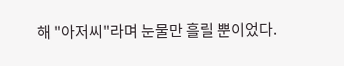해 "아저씨"라며 눈물만 흘릴 뿐이었다.